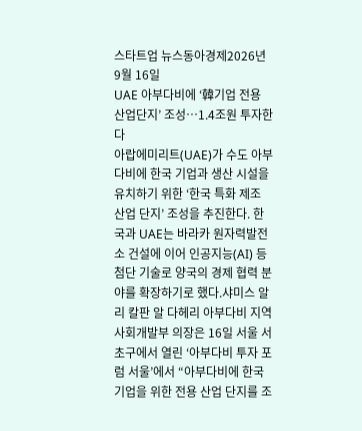스타트업 뉴스동아경제2026년 9월 16일
UAE 아부다비에 ‘韓기업 전용 산업단지’ 조성…1.4조원 투자한다
아랍에미리트(UAE)가 수도 아부다비에 한국 기업과 생산 시설을 유치하기 위한 ‘한국 특화 제조 산업 단지’ 조성을 추진한다. 한국과 UAE는 바라카 원자력발전소 건설에 이어 인공지능(AI) 등 첨단 기술로 양국의 경제 협력 분야를 확장하기로 했다.샤미스 알리 칼판 알 다헤리 아부다비 지역사회개발부 의장은 16일 서울 서초구에서 열린 ‘아부다비 투자 포럼 서울’에서 “아부다비에 한국 기업을 위한 전용 산업 단지를 조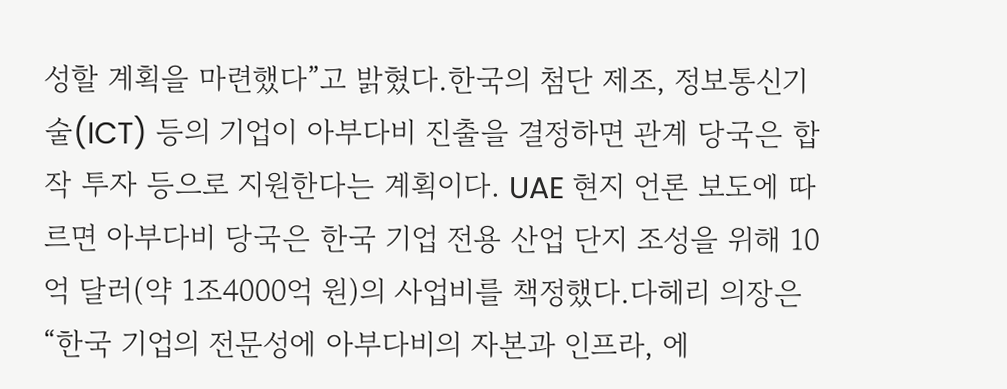성할 계획을 마련했다”고 밝혔다.한국의 첨단 제조, 정보통신기술(ICT) 등의 기업이 아부다비 진출을 결정하면 관계 당국은 합작 투자 등으로 지원한다는 계획이다. UAE 현지 언론 보도에 따르면 아부다비 당국은 한국 기업 전용 산업 단지 조성을 위해 10억 달러(약 1조4000억 원)의 사업비를 책정했다.다헤리 의장은 “한국 기업의 전문성에 아부다비의 자본과 인프라, 에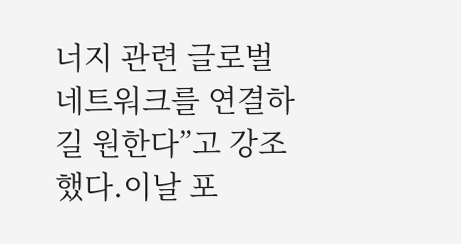너지 관련 글로벌 네트워크를 연결하길 원한다”고 강조했다.이날 포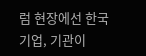럼 현장에선 한국 기업, 기관이